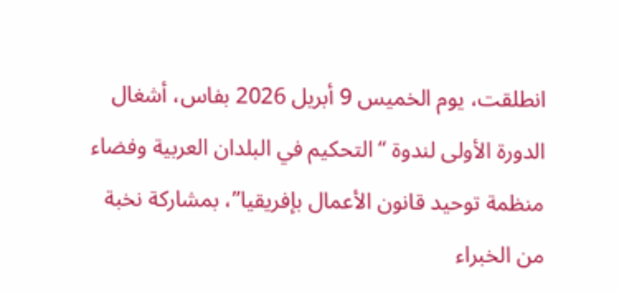انطلقت، يوم الخميس 9 أبريل 2026 بفاس، أشغال الدورة الأولى لندوة “التحكيم في البلدان العربية وفضاء منظمة توحيد قانون الأعمال بإفريقيا”، بمشاركة نخبة من الخبراء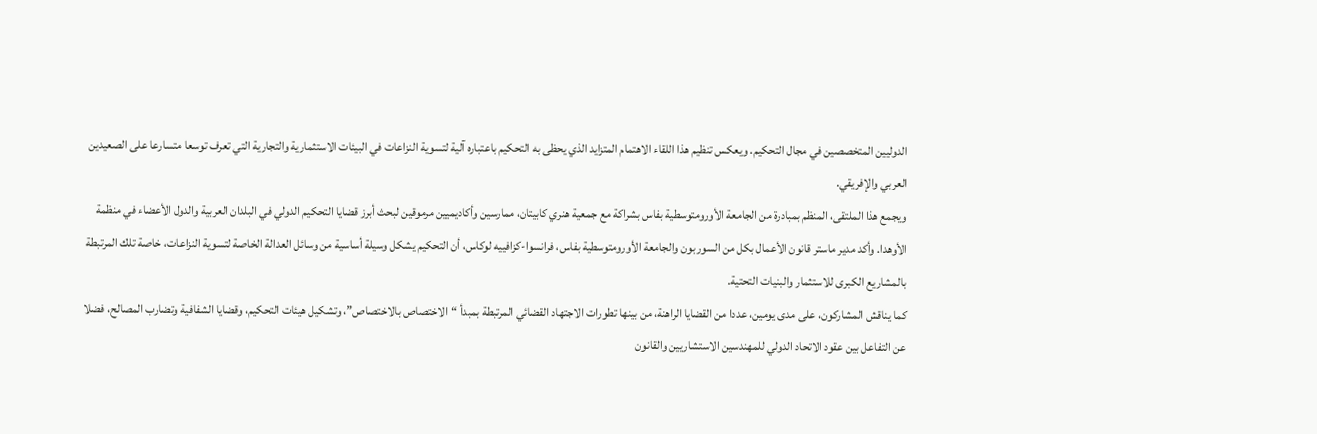الدوليين المتخصصين في مجال التحكيم. ويعكس تنظيم هذا اللقاء الاهتمام المتزايد الذي يحظى به التحكيم باعتباره آلية لتسوية النزاعات في البيئات الاستثمارية والتجارية التي تعرف توسعا متسارعا على الصعيدين العربي والإفريقي.
ويجمع هذا الملتقى، المنظم بمبادرة من الجامعة الأورومتوسطية بفاس بشراكة مع جمعية هنري كابيتان، ممارسين وأكاديميين مرموقين لبحث أبرز قضايا التحكيم الدولي في البلدان العربية والدول الأعضاء في منظمة الأوهدا. وأكد مدير ماستر قانون الأعمال بكل من السوربون والجامعة الأورومتوسطية بفاس، فرانسوا-كزافييه لوكاس، أن التحكيم يشكل وسيلة أساسية من وسائل العدالة الخاصة لتسوية النزاعات، خاصة تلك المرتبطة بالمشاريع الكبرى للاستثمار والبنيات التحتية.
كما يناقش المشاركون، على مدى يومين، عددا من القضايا الراهنة، من بينها تطورات الاجتهاد القضائي المرتبطة بمبدأ “الاختصاص بالاختصاص”، وتشكيل هيئات التحكيم، وقضايا الشفافية وتضارب المصالح، فضلا عن التفاعل بين عقود الاتحاد الدولي للمهندسين الاستشاريين والقانون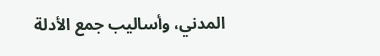المدني، وأساليب جمع الأدلة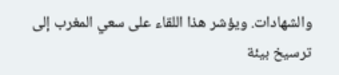والشهادات. ويؤشر هذا اللقاء على سعي المغرب إلى ترسيخ بيئة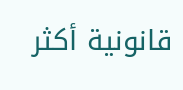قانونية أكثر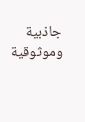جاذبية وموثوقية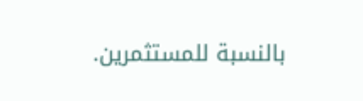بالنسبة للمستثمرين.